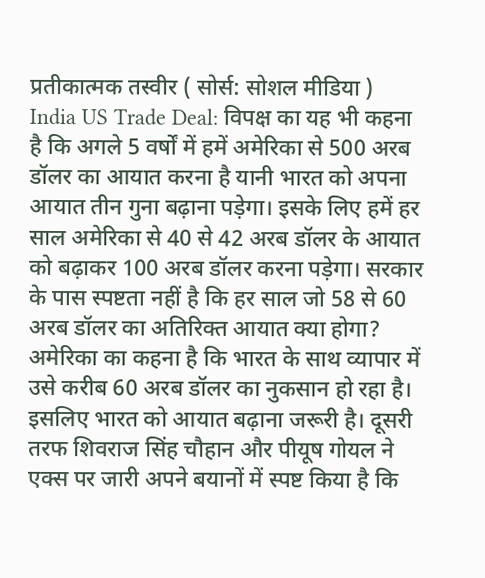प्रतीकात्मक तस्वीर ( सोर्स: सोशल मीडिया )
India US Trade Deal: विपक्ष का यह भी कहना है कि अगले 5 वर्षों में हमें अमेरिका से 500 अरब डॉलर का आयात करना है यानी भारत को अपना आयात तीन गुना बढ़ाना पड़ेगा। इसके लिए हमें हर साल अमेरिका से 40 से 42 अरब डॉलर के आयात को बढ़ाकर 100 अरब डॉलर करना पड़ेगा। सरकार के पास स्पष्टता नहीं है कि हर साल जो 58 से 60 अरब डॉलर का अतिरिक्त आयात क्या होगा? अमेरिका का कहना है कि भारत के साथ व्यापार में उसे करीब 60 अरब डॉलर का नुकसान हो रहा है।
इसलिए भारत को आयात बढ़ाना जरूरी है। दूसरी तरफ शिवराज सिंह चौहान और पीयूष गोयल ने एक्स पर जारी अपने बयानों में स्पष्ट किया है कि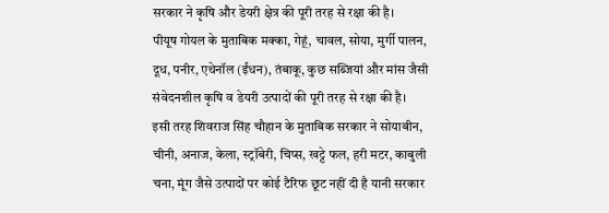सरकार ने कृषि और डेयरी क्षेत्र की पूरी तरह से रक्षा की है।
पीयूष गोयल के मुताबिक मक्का, गेहूं, चावल, सोया, मुर्गी पालन, दूध, पनीर, एथेनॉल (ईंधन), तंबाकू, कुछ सब्जियां और मांस जैसी संवेदनशील कृषि व डेयरी उत्पादों की पूरी तरह से रक्षा की है।
इसी तरह शिवराज सिंह चौहान के मुताबिक सरकार ने सोयाबीन, चीनी, अनाज, केला, स्ट्रॉबेरी, चिप्स, खट्टे फल, हरी मटर, काबुली चना, मूंग जैसे उत्पादों पर कोई टैरिफ छूट नहीं दी है यानी सरकार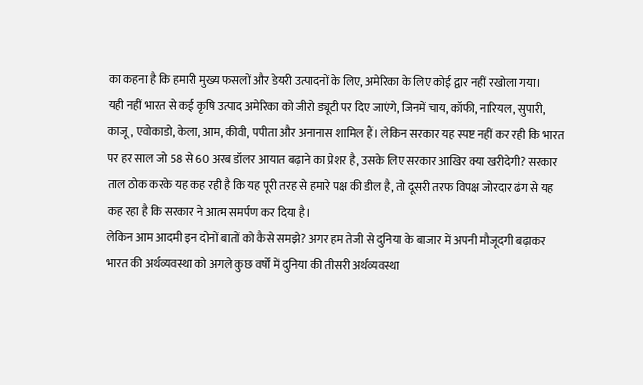का कहना है कि हमारी मुख्य फसलों और डेयरी उत्पादनों के लिए, अमेरिका के लिए कोई द्वार नहीं रखोला गया।
यही नहीं भारत से कई कृषि उत्पाद अमेरिका को जीरो ड्यूटी पर दिए जाएंगे, जिनमें चाय, कॉफी, नारियल, सुपारी, काजू, एवोकाडो, केला, आम, कीवी, पपीता और अनानास शामिल हैं। लेकिन सरकार यह स्पष्ट नहीं कर रही कि भारत पर हर साल जो 58 से 60 अरब डॉलर आयात बढ़ाने का प्रेशर है, उसके लिए सरकार आखिर क्या खरीदेगी? सरकार ताल ठोक करके यह कह रही है कि यह पूरी तरह से हमारे पक्ष की डील है, तो दूसरी तरफ विपक्ष जोरदार ढंग से यह कह रहा है कि सरकार ने आत्म समर्पण कर दिया है।
लेकिन आम आदमी इन दोनों बातों को कैसे समझे? अगर हम तेजी से दुनिया के बाजार में अपनी मौजूदगी बढ़ाकर भारत की अर्थव्यवस्था को अगले कुछ वर्षों में दुनिया की तीसरी अर्थव्यवस्था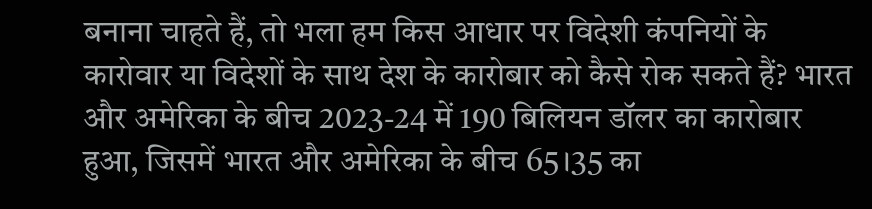बनाना चाहते हैं, तो भला हम किस आधार पर विदेशी कंपनियों के कारोवार या विदेशों के साथ देश के कारोबार को कैसे रोक सकते हैं? भारत और अमेरिका के बीच 2023-24 में 190 बिलियन डॉलर का कारोबार हुआ, जिसमें भारत और अमेरिका के बीच 65।35 का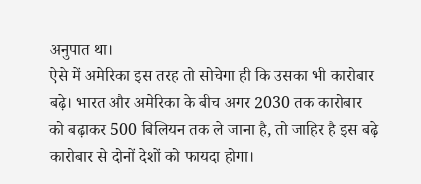अनुपात था।
ऐसे में अमेरिका इस तरह तो सोचेगा ही कि उसका भी कारोबार बढ़े। भारत और अमेरिका के बीच अगर 2030 तक कारोबार को बढ़ाकर 500 बिलियन तक ले जाना है, तो जाहिर है इस बढ़े कारोबार से दोनों देशों को फायदा होगा।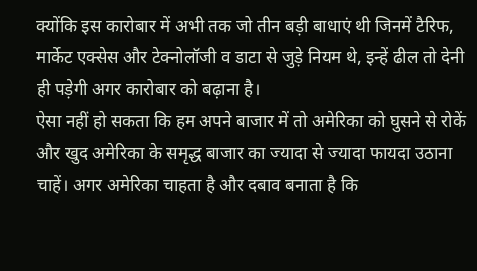क्योंकि इस कारोबार में अभी तक जो तीन बड़ी बाधाएं थी जिनमें टैरिफ, मार्केट एक्सेस और टेक्नोलॉजी व डाटा से जुड़े नियम थे, इन्हें ढील तो देनी ही पड़ेगी अगर कारोबार को बढ़ाना है।
ऐसा नहीं हो सकता कि हम अपने बाजार में तो अमेरिका को घुसने से रोकें और खुद अमेरिका के समृद्ध बाजार का ज्यादा से ज्यादा फायदा उठाना चाहें। अगर अमेरिका चाहता है और दबाव बनाता है कि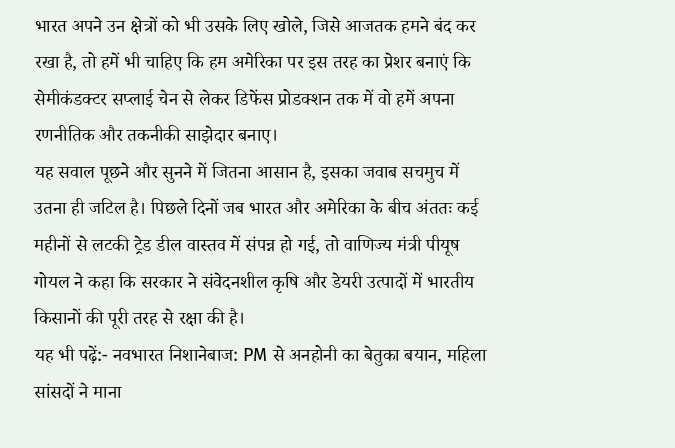भारत अपने उन क्षेत्रों को भी उसके लिए खोले, जिसे आजतक हमने बंद कर रखा है, तो हमें भी चाहिए कि हम अमेरिका पर इस तरह का प्रेशर बनाएं कि सेमीकंडक्टर सप्लाई चेन से लेकर डिफेंस प्रोडक्शन तक में वो हमें अपना रणनीतिक और तकनीकी साझेदार बनाए।
यह सवाल पूछने और सुनने में जितना आसान है, इसका जवाब सचमुच में उतना ही जटिल है। पिछले दिनों जब भारत और अमेरिका के बीच अंततः कई महीनों से लटकी ट्रेड डील वास्तव में संपन्न हो गई, तो वाणिज्य मंत्री पीयूष गोयल ने कहा कि सरकार ने संवेदनशील कृषि और डेयरी उत्पादों में भारतीय किसानों की पूरी तरह से रक्षा की है।
यह भी पढ़ें:- नवभारत निशानेबाज: PM से अनहोनी का बेतुका बयान, महिला सांसदों ने माना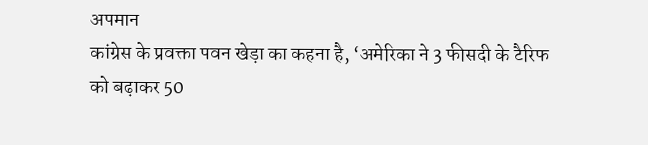अपमान
कांग्रेस के प्रवक्ता पवन खेड़ा का कहना है, ‘अमेरिका ने 3 फीसदी के टैरिफ को बढ़ाकर 50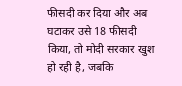फीसदी कर दिया और अब घटाकर उसे 18 फीसदी किया, तो मोदी सरकार खुश हो रही है, जबकि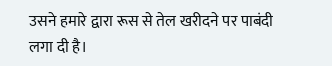उसने हमारे द्वारा रूस से तेल खरीदने पर पाबंदी लगा दी है।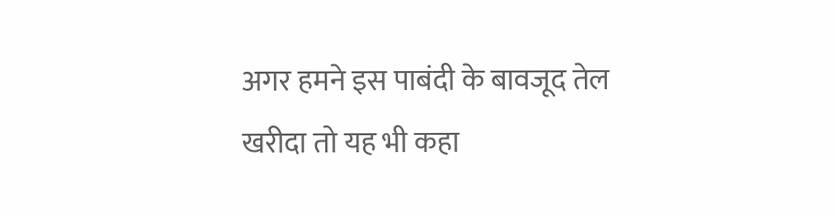अगर हमने इस पाबंदी के बावजूद तेल खरीदा तो यह भी कहा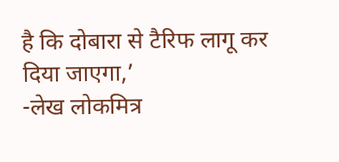है कि दोबारा से टैरिफ लागू कर दिया जाएगा,’
-लेख लोकमित्र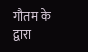गौतम के द्वारा